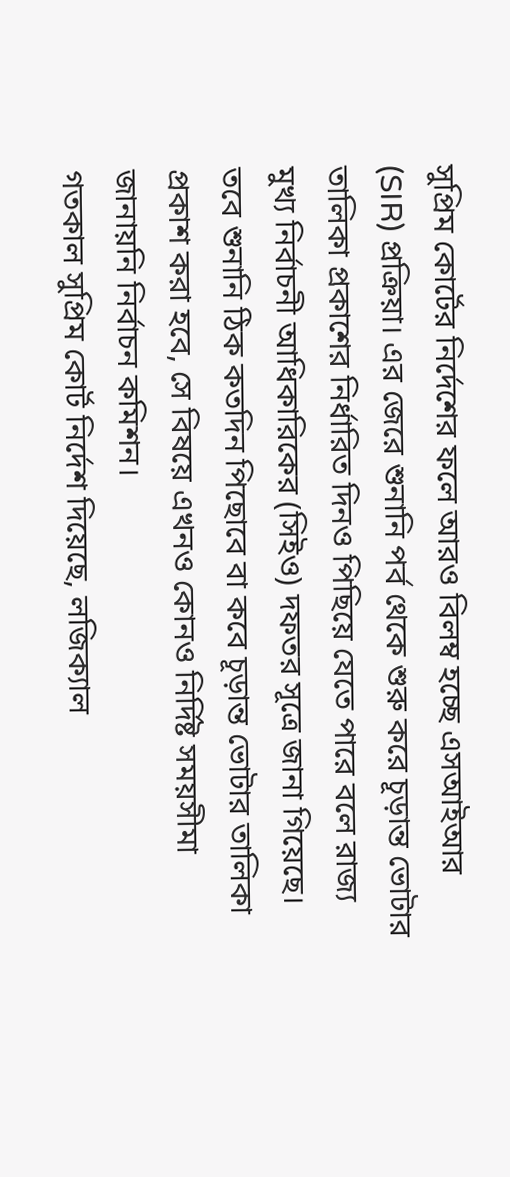সুপ্রিম কোর্টের নির্দেশের ফলে আরও বিলম্ব হচ্ছে এসআইআর (SIR) প্রক্রিয়া। এর জেরে শুনানি পর্ব থেকে শুরু করে চূড়ান্ত ভোটার তালিকা প্রকাশের নির্ধারিত দিনও পিছিয়ে যেতে পারে বলে রাজ্য মুখ্য নির্বাচনী আধিকারিকের (সিইও) দফতর সূত্রে জানা গিয়েছে। তবে শুনানি ঠিক কতদিন পিছোবে বা কবে চূড়ান্ত ভোটার তালিকা প্রকাশ করা হবে, সে বিষয়ে এখনও কোনও নির্দিষ্ট সময়সীমা জানায়নি নির্বাচন কমিশন।
গতকাল সুপ্রিম কোর্ট নির্দেশ দিয়েছে, লজিক্যাল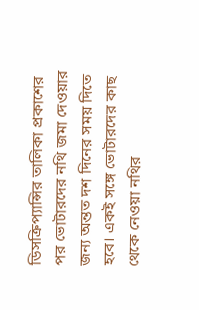ডিসক্রিপ্যান্সির তালিকা প্রকাশের পর ভোটারদের নথি জমা দেওয়ার জন্য অন্তত দশ দিনের সময় দিতে হবে। একই সঙ্গে ভোটারদের কাছ থেকে নেওয়া নথির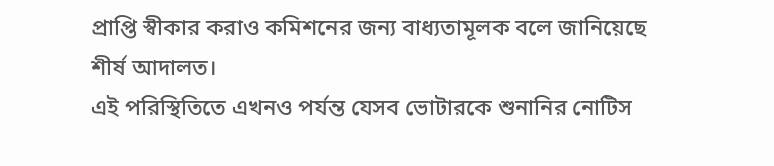প্রাপ্তি স্বীকার করাও কমিশনের জন্য বাধ্যতামূলক বলে জানিয়েছে শীর্ষ আদালত।
এই পরিস্থিতিতে এখনও পর্যন্ত যেসব ভোটারকে শুনানির নোটিস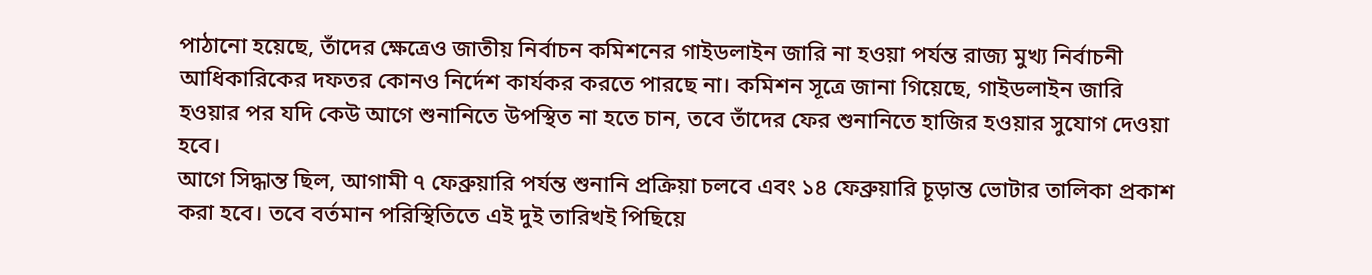পাঠানো হয়েছে, তাঁদের ক্ষেত্রেও জাতীয় নির্বাচন কমিশনের গাইডলাইন জারি না হওয়া পর্যন্ত রাজ্য মুখ্য নির্বাচনী আধিকারিকের দফতর কোনও নির্দেশ কার্যকর করতে পারছে না। কমিশন সূত্রে জানা গিয়েছে, গাইডলাইন জারি হওয়ার পর যদি কেউ আগে শুনানিতে উপস্থিত না হতে চান, তবে তাঁদের ফের শুনানিতে হাজির হওয়ার সুযোগ দেওয়া হবে।
আগে সিদ্ধান্ত ছিল, আগামী ৭ ফেব্রুয়ারি পর্যন্ত শুনানি প্রক্রিয়া চলবে এবং ১৪ ফেব্রুয়ারি চূড়ান্ত ভোটার তালিকা প্রকাশ করা হবে। তবে বর্তমান পরিস্থিতিতে এই দুই তারিখই পিছিয়ে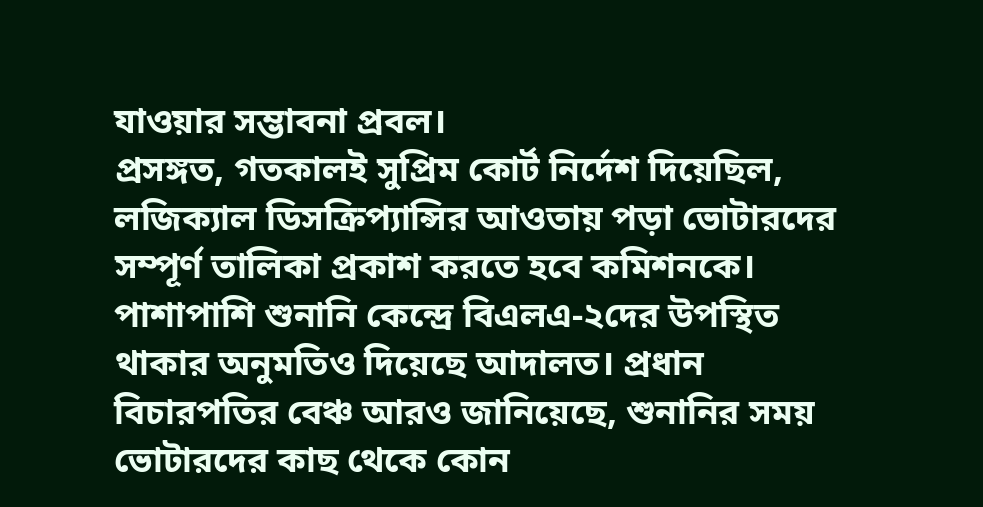যাওয়ার সম্ভাবনা প্রবল।
প্রসঙ্গত, গতকালই সুপ্রিম কোর্ট নির্দেশ দিয়েছিল, লজিক্যাল ডিসক্রিপ্যান্সির আওতায় পড়া ভোটারদের সম্পূর্ণ তালিকা প্রকাশ করতে হবে কমিশনকে। পাশাপাশি শুনানি কেন্দ্রে বিএলএ-২দের উপস্থিত থাকার অনুমতিও দিয়েছে আদালত। প্রধান বিচারপতির বেঞ্চ আরও জানিয়েছে, শুনানির সময় ভোটারদের কাছ থেকে কোন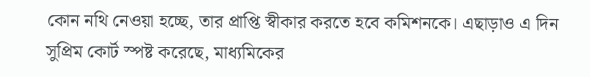কোন নথি নেওয়া হচ্ছে, তার প্রাপ্তি স্বীকার করতে হবে কমিশনকে। এছাড়াও এ দিন সুপ্রিম কোর্ট স্পষ্ট করেছে, মাধ্যমিকের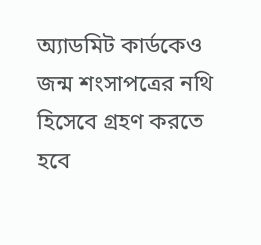অ্যাডমিট কার্ডকেও জন্ম শংসাপত্রের নথি হিসেবে গ্রহণ করতে হবে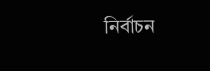নির্বাচন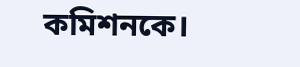কমিশনকে।